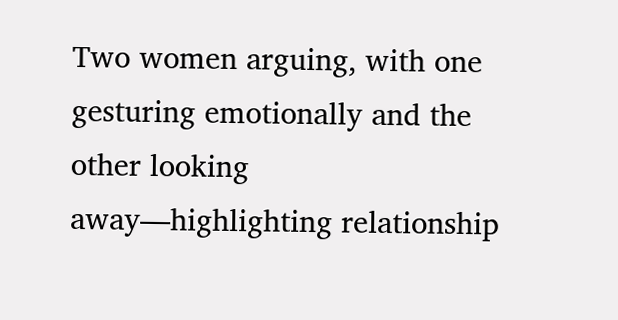Two women arguing, with one gesturing emotionally and the other looking away—highlighting relationship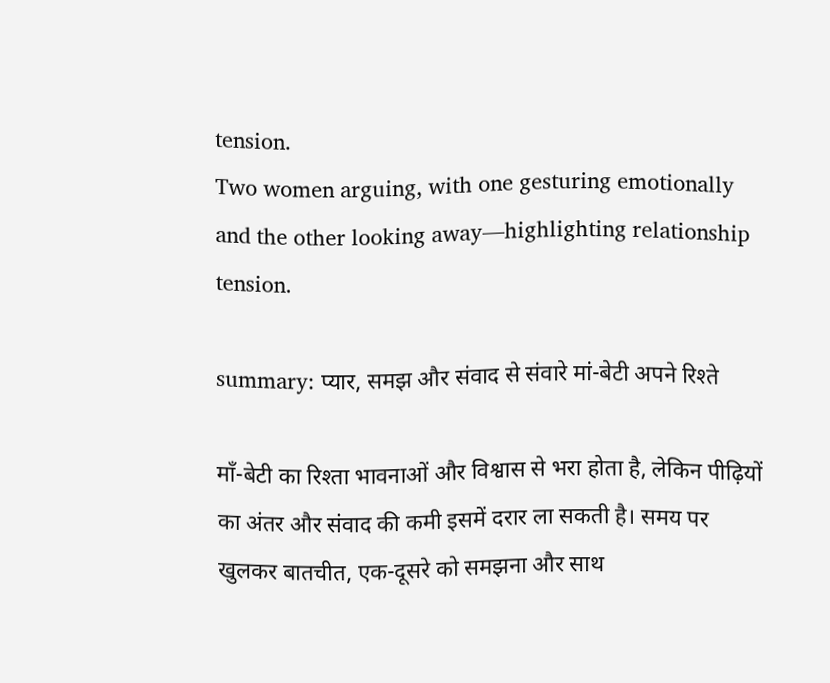tension.
Two women arguing, with one gesturing emotionally and the other looking away—highlighting relationship tension.

summary: प्यार, समझ और संवाद से संवारे मां-बेटी अपने रिश्ते

माँ-बेटी का रिश्ता भावनाओं और विश्वास से भरा होता है, लेकिन पीढ़ियों का अंतर और संवाद की कमी इसमें दरार ला सकती है। समय पर खुलकर बातचीत, एक-दूसरे को समझना और साथ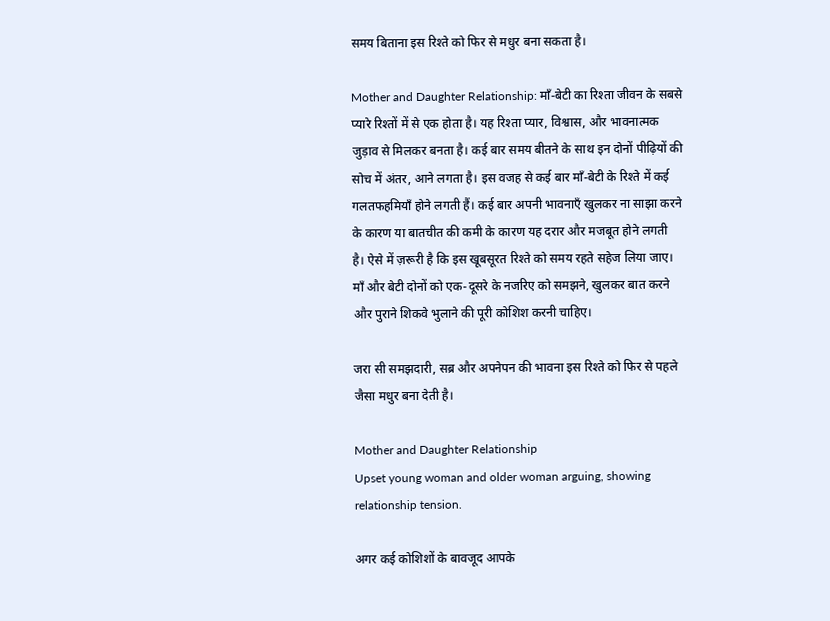समय बिताना इस रिश्ते को फिर से मधुर बना सकता है।

Mother and Daughter Relationship: माँ-बेटी का रिश्ता जीवन के सबसे प्यारे रिश्तों में से एक होता है। यह रिश्ता प्यार, विश्वास, और भावनात्मक जुड़ाव से मिलकर बनता है। कई बार समय बीतने के साथ इन दोनों पीढ़ियों की सोच में अंतर, आने लगता है। इस वजह से कई बार माँ-बेटी के रिश्ते में कई गलतफहमियाँ होने लगती हैं। कई बार अपनी भावनाएँ खुलकर ना साझा करने के कारण या बातचीत की कमी के कारण यह दरार और मजबूत होने लगती  है। ऐसे में ज़रूरी है कि इस खूबसूरत रिश्ते को समय रहते सहेज लिया जाए। माँ और बेटी दोनों को एक-दूसरे के नजरिए को समझने, खुलकर बात करने और पुराने शिकवे भुलाने की पूरी कोशिश करनी चाहिए।

जरा सी समझदारी, सब्र और अपनेपन की भावना इस रिश्ते को फिर से पहले जैसा मधुर बना देती है।

Mother and Daughter Relationship
Upset young woman and older woman arguing, showing relationship tension.

अगर कई कोशिशों के बावजूद आपके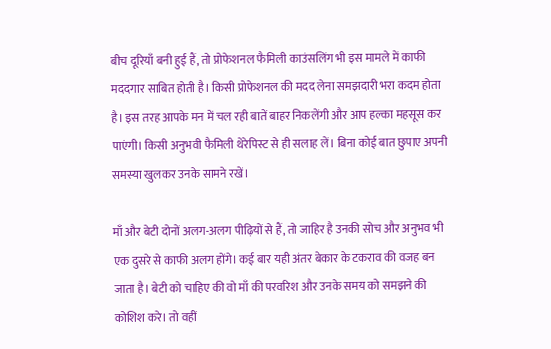बीच दूरियाँ बनी हुई हैं, तो प्रोफेशनल फैमिली काउंसलिंग भी इस मामले में काफी मददगार साबित होती है। किसी प्रोफेशनल की मदद लेना समझदारी भरा कदम होता है। इस तरह आपके मन में चल रही बातें बाहर निकलेंगी और आप हल्का महसूस कर पाएंगी। किसी अनुभवी फैमिली थेरेपिस्ट से ही सलाह लें। बिना कोई बात छुपाए अपनी समस्या खुलकर उनके सामने रखें।

माँ और बेटी दोनों अलग-अलग पीढ़ियों से हैं, तो जाहिर है उनकी सोच और अनुभव भी एक दुसरे से काफी अलग होंगे। कई बार यही अंतर बेकार के टकराव की वजह बन जाता है। बेटी को चाहिए की वो माँ की परवरिश और उनके समय को समझने की कोशिश करे। तो वहीं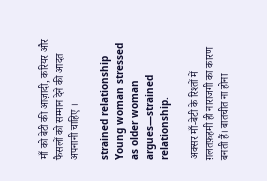माँ को बेटी की आज़ादी, करियर और फैसलों को सम्मान देने की आदत अपनानी चाहिए ।

strained relationship
Young woman stressed as older woman argues—strained relationship.

अक्सर माँ-बेटी के रिश्तों में ग़लतफ़हमी ही नाराजगी का कारण बनती हैं। बातचीत ना होना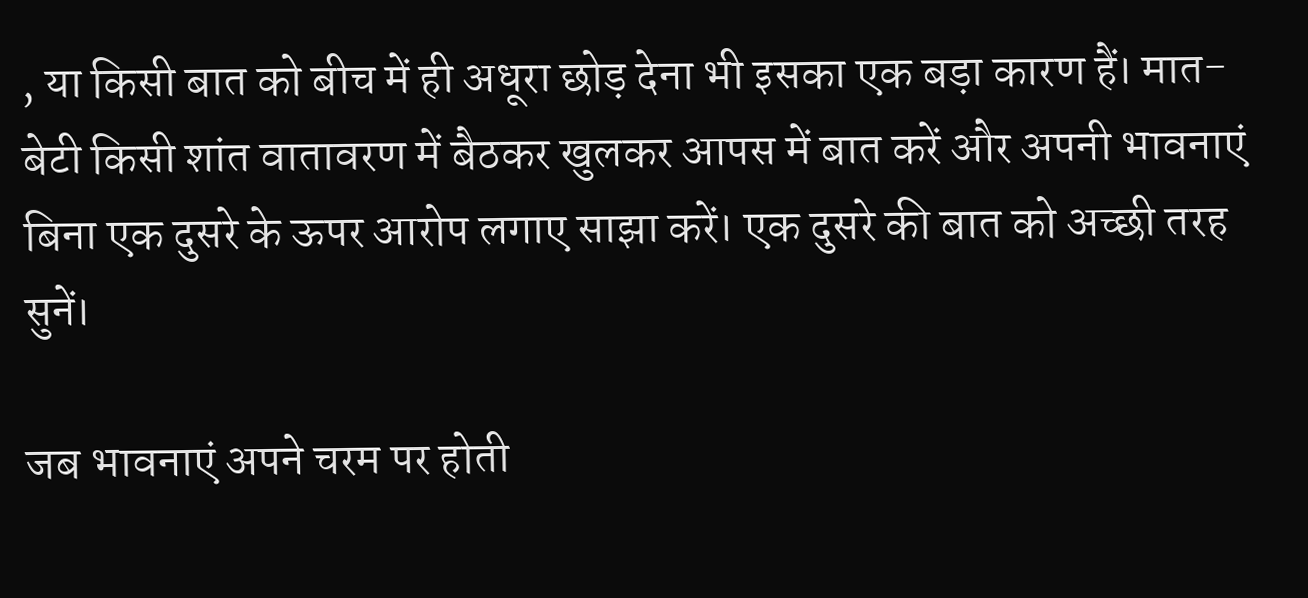, या किसी बात को बीच में ही अधूरा छोड़ देना भी इसका एक बड़ा कारण हैं। मात-बेटी किसी शांत वातावरण में बैठकर खुलकर आपस में बात करें और अपनी भावनाएं बिना एक दुसरे के ऊपर आरोप लगाए साझा करें। एक दुसरे की बात को अच्छी तरह सुनें।

जब भावनाएं अपने चरम पर होती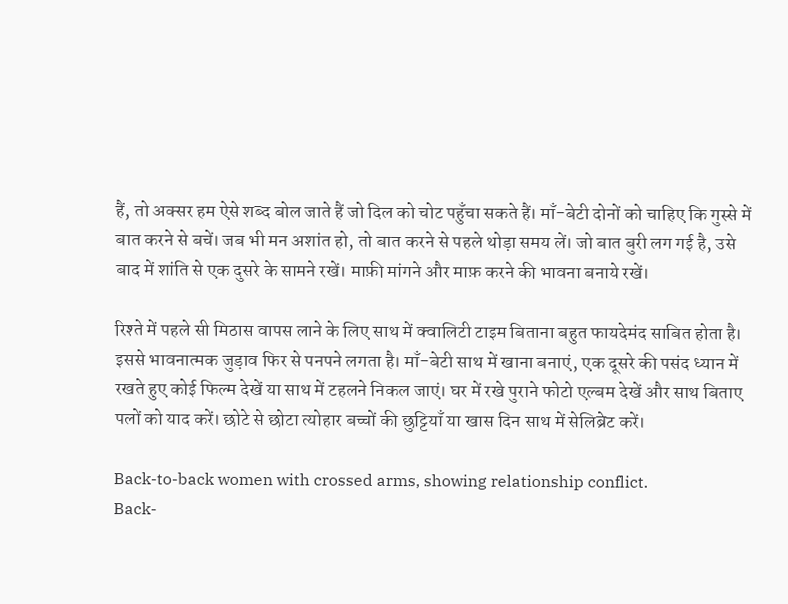हैं, तो अक्सर हम ऐसे शब्द बोल जाते हैं जो दिल को चोट पहुँचा सकते हैं। माँ-बेटी दोनों को चाहिए कि गुस्से में बात करने से बचें। जब भी मन अशांत हो, तो बात करने से पहले थोड़ा समय लें। जो बात बुरी लग गई है, उसे बाद में शांति से एक दुसरे के सामने रखें। माफ़ी मांगने और माफ़ करने की भावना बनाये रखें।

रिश्ते में पहले सी मिठास वापस लाने के लिए साथ में क्वालिटी टाइम बिताना बहुत फायदेमंद साबित होता है। इससे भावनात्मक जुड़ाव फिर से पनपने लगता है। माँ-बेटी साथ में खाना बनाएं, एक दूसरे की पसंद ध्यान में रखते हुए कोई फिल्म देखें या साथ में टहलने निकल जाएं। घर में रखे पुराने फोटो एल्बम देखें और साथ बिताए पलों को याद करें। छोटे से छोटा त्योहार बच्चों की छुट्टियाँ या खास दिन साथ में सेलिब्रेट करें।

Back-to-back women with crossed arms, showing relationship conflict.
Back-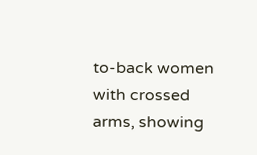to-back women with crossed arms, showing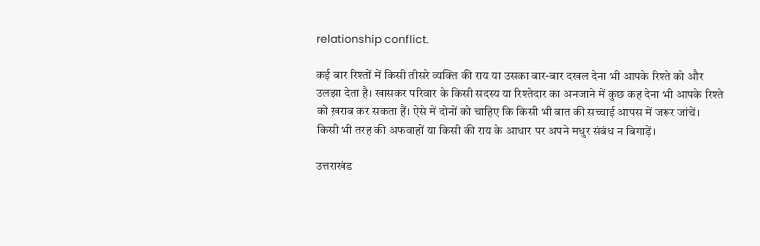relationship conflict.

कई बार रिश्तों में किसी तीसरे व्यक्ति की राय या उसका बार-बार दखल देना भी आपके रिश्ते को और उलझा देता है। खासकर परिवार के किसी सदस्य या रिश्तेदार का अनजाने में कुछ कह देना भी आपके रिश्ते को ख़राब कर सकता हैं। ऐसे में दोनों को चाहिए कि किसी भी बात की सच्चाई आपस में जरूर जांचें। किसी भी तरह की अफवाहों या किसी की राय के आधार पर अपने मधुर संबंध न बिगाड़ें।

उत्तराखंड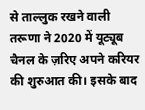से ताल्लुक रखने वाली तरूणा ने 2020 में यूट्यूब चैनल के ज़रिए अपने करियर की शुरुआत की। इसके बाद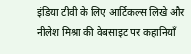इंडिया टीवी के लिए आर्टिकल्स लिखे और नीलेश मिश्रा की वेबसाइट पर कहानियाँ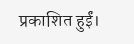प्रकाशित हुईं।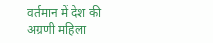वर्तमान में देश की अग्रणी महिला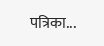पत्रिका...